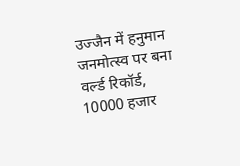उज्जैन में हनुमान जनमोत्स्व पर बना वर्ल्ड रिकॉर्ड, 10000 हजार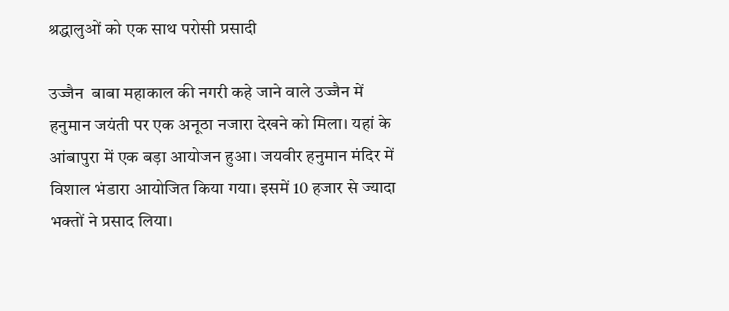श्रद्धालुओं को एक साथ परोसी प्रसादी

उज्जैन  बाबा महाकाल की नगरी कहे जाने वाले उज्जैन में हनुमान जयंती पर एक अनूठा नजारा देखने को मिला। यहां के आंबापुरा में एक बड़ा आयोजन हुआ। जयवीर हनुमान मंदिर में विशाल भंडारा आयोजित किया गया। इसमें 10 हजार से ज्यादा भक्तों ने प्रसाद लिया।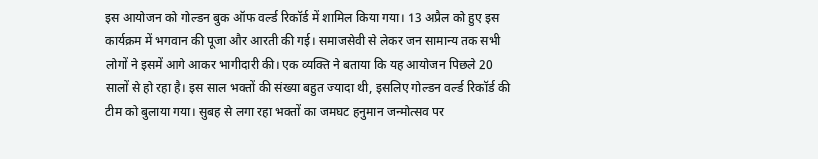इस आयोजन को गोल्डन बुक ऑफ वर्ल्ड रिकॉर्ड में शामिल किया गया। 13 अप्रैल को हुए इस कार्यक्रम में भगवान की पूजा और आरती की गई। समाजसेवी से लेकर जन सामान्य तक सभी लोगों ने इसमें आगे आकर भागीदारी की। एक व्यक्ति ने बताया कि यह आयोजन पिछले 20 सालों से हो रहा है। इस साल भक्तों की संख्या बहुत ज्यादा थी, इसलिए गोल्डन वर्ल्ड रिकॉर्ड की टीम को बुलाया गया। सुबह से लगा रहा भक्तों का जमघट हनुमान जन्मोत्सव पर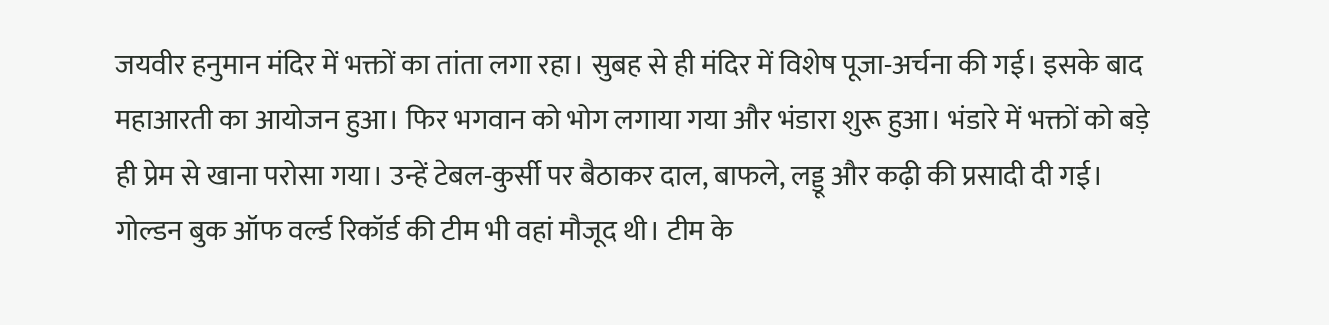जयवीर हनुमान मंदिर में भक्तों का तांता लगा रहा। सुबह से ही मंदिर में विशेष पूजा-अर्चना की गई। इसके बाद महाआरती का आयोजन हुआ। फिर भगवान को भोग लगाया गया और भंडारा शुरू हुआ। भंडारे में भक्तों को बड़े ही प्रेम से खाना परोसा गया। उन्हें टेबल-कुर्सी पर बैठाकर दाल, बाफले, लड्डू और कढ़ी की प्रसादी दी गई। गोल्डन बुक ऑफ वर्ल्ड रिकॉर्ड की टीम भी वहां मौजूद थी। टीम के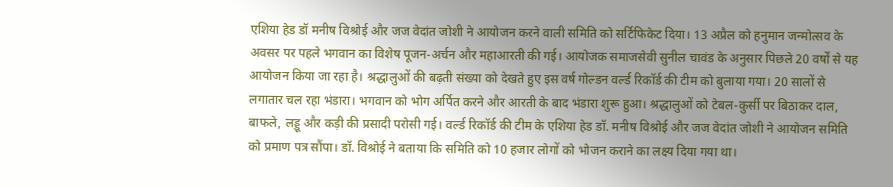एशिया हेड डॉ मनीष विश्रोई और जज वेदांत जोशी ने आयोजन करने वाली समिति को सर्टिफिकेट दिया। 13 अप्रैल को हनुमान जन्मोत्सव के अवसर पर पहले भगवान का विशेष पूजन-अर्चन और महाआरती की गई। आयोजक समाजसेवी सुनील चावंड के अनुसार पिछले 20 वर्षों से यह आयोजन किया जा रहा है। श्रद्धालुओं की बढ़ती संख्या को देखते हुए इस वर्ष गोल्डन वर्ल्ड रिकॉर्ड की टीम को बुलाया गया। 20 सालों से लगातार चल रहा भंडारा। भगवान को भोग अर्पित करने और आरती के बाद भंडारा शुरू हुआ। श्रद्धालुओं को टेबल-कुर्सी पर बिठाकर दाल, बाफले, लड्डू और कड़ी की प्रसादी परोसी गई। वर्ल्ड रिकॉर्ड की टीम के एशिया हेड डॉ. मनीष विश्रोई और जज वेदांत जोशी ने आयोजन समिति को प्रमाण पत्र सौंपा। डॉ. विश्रोई ने बताया कि समिति को 10 हजार लोगों को भोजन कराने का लक्ष्य दिया गया था।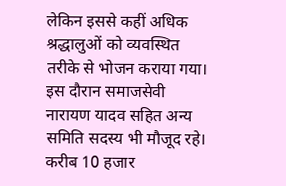लेकिन इससे कहीं अधिक श्रद्धालुओं को व्यवस्थित तरीके से भोजन कराया गया। इस दौरान समाजसेवी नारायण यादव सहित अन्य समिति सदस्य भी मौजूद रहे। करीब 10 हजार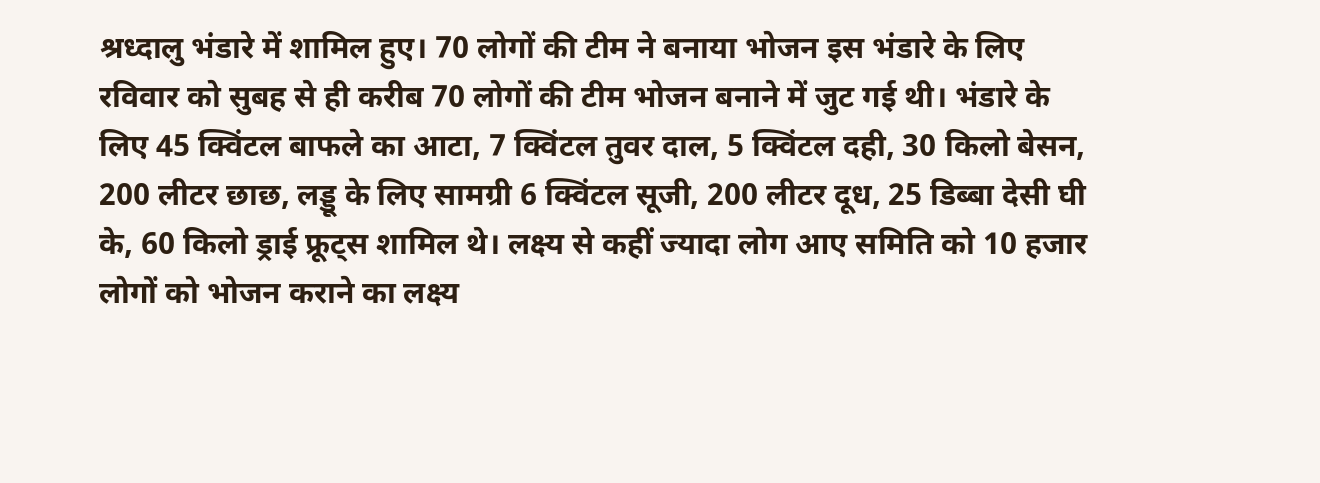श्रध्दालु भंडारे में शामिल हुए। 70 लोगों की टीम ने बनाया भोजन इस भंडारे के लिए रविवार को सुबह से ही करीब 70 लोगों की टीम भोजन बनाने में जुट गई थी। भंडारे के लिए 45 क्विंटल बाफले का आटा, 7 क्विंटल तुवर दाल, 5 क्विंटल दही, 30 किलो बेसन, 200 लीटर छाछ, लड्डू के लिए सामग्री 6 क्विंटल सूजी, 200 लीटर दूध, 25 डिब्बा देसी घी के, 60 किलो ड्राई फ्रूट्स शामिल थे। लक्ष्य से कहीं ज्यादा लोग आए समिति को 10 हजार लोगों को भोजन कराने का लक्ष्य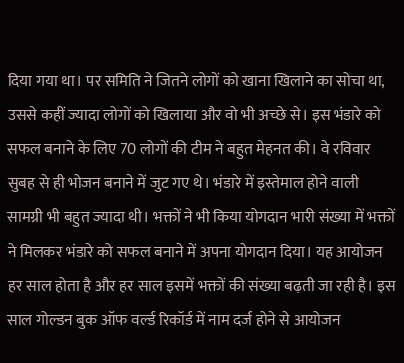दिया गया था। पर समिति ने जितने लोगों को खाना खिलाने का सोचा था, उससे कहीं ज्यादा लोगों को खिलाया और वो भी अच्छे से। इस भंडारे को सफल बनाने के लिए 70 लोगों की टीम ने बहुत मेहनत की। वे रविवार सुबह से ही भोजन बनाने में जुट गए थे। भंडारे में इस्तेमाल होने वाली सामग्री भी बहुत ज्यादा थी। भक्तों ने भी किया योगदान भारी संख्या में भक्तों ने मिलकर भंडारे को सफल बनाने में अपना योगदान दिया। यह आयोजन हर साल होता है और हर साल इसमें भक्तों की संख्या बढ़ती जा रही है। इस साल गोल्डन बुक ऑफ वर्ल्ड रिकॉर्ड में नाम दर्ज होने से आयोजन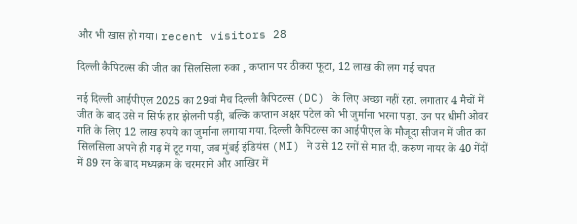और भी खास हो गया। recent visitors 28

दिल्ली कैपिटल्स की जीत का सिलसिला रुका , कप्तान पर ठीकरा फूटा, 12 लाख की लग गई चपत

नई दिल्ली आईपीएल 2025 का 29वां मैच दिल्ली कैपिटल्स (DC) के लिए अच्छा नहीं रहा. लगातार 4 मैचों में जीत के बाद उसे न सिर्फ हार झेलनी पड़ी, बल्कि कप्तान अक्षर पटेल को भी जुर्माना भरना पड़ा. उन पर धीमी ओवर गति के लिए 12 लाख रुपये का जुर्माना लगाया गया. दिल्ली कैपिटल्स का आईपीएल के मौजूदा सीजन में जीत का सिलसिला अपने ही गढ़ में टूट गया, जब मुंबई इंडियंस (MI) ने उसे 12 रनों से मात दी. करुण नायर के 40 गेंदों में 89 रन के बाद मध्यक्रम के चरमराने और आखिर में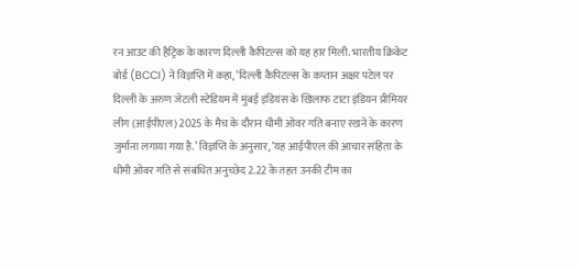रन आउट की हैट्रिक के कारण दिल्ली कैपिटल्स को यह हार मिली. भारतीय क्रिकेट बोर्ड (BCCI) ने विज्ञप्ति में कहा, ‘दिल्ली कैपिटल्स के कप्तान अक्षर पटेल पर दिल्ली के अरुण जेटली स्टेडियम में मुंबई इंडियंस के खिलाफ टाटा इंडियन प्रीमियर लीग (आईपीएल) 2025 के मैच के दौरान धीमी ओवर गति बनाए रखने के कारण जुर्माना लगाया गया है.’ विज्ञप्ति के अनुसार, ‘यह आईपीएल की आचार संहिता के धीमी ओवर गति से संबंधित अनुच्छेद 2.22 के तहत उनकी टीम का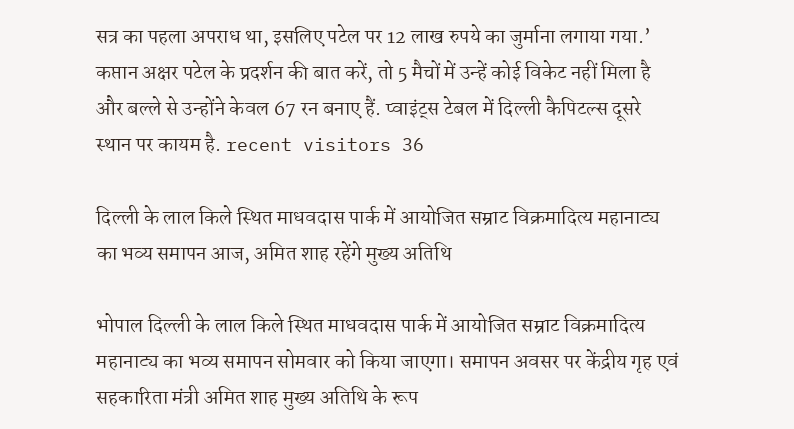सत्र का पहला अपराध था, इसलिए पटेल पर 12 लाख रुपये का जुर्माना लगाया गया.’ कप्तान अक्षर पटेल के प्रदर्शन की बात करें, तो 5 मैचों में उन्हें कोई विकेट नहीं मिला है और बल्ले से उन्होंने केवल 67 रन बनाए हैं. प्वाइंट्स टेबल में दिल्ली कैपिटल्स दूसरे स्थान पर कायम है. recent visitors 36

दिल्ली के लाल किले स्थित माधवदास पार्क में आयोजित सम्राट विक्रमादित्य महानाट्य का भव्य समापन आज, अमित शाह रहेंगे मुख्य अतिथि

भोपाल दिल्ली के लाल किले स्थित माधवदास पार्क में आयोजित सम्राट विक्रमादित्य महानाट्य का भव्य समापन सोमवार को किया जाएगा। समापन अवसर पर केंद्रीय गृह एवं सहकारिता मंत्री अमित शाह मुख्य अतिथि के रूप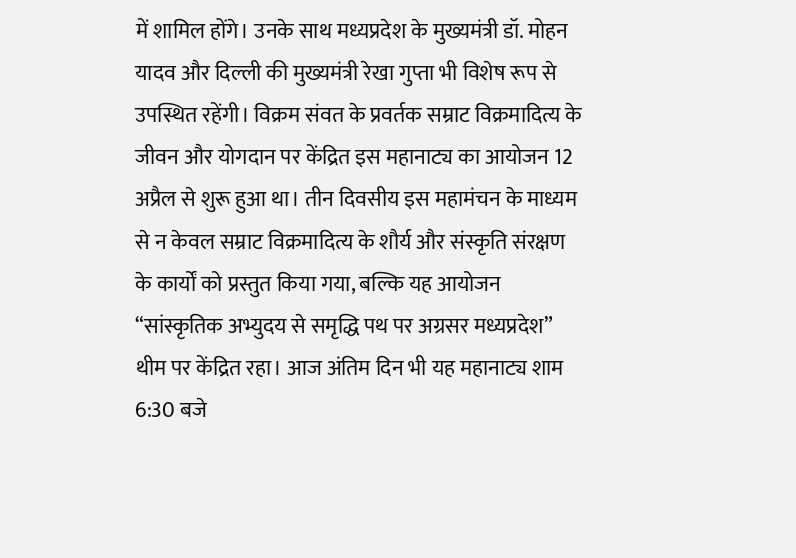में शामिल होंगे। उनके साथ मध्यप्रदेश के मुख्यमंत्री डॉ. मोहन यादव और दिल्ली की मुख्यमंत्री रेखा गुप्ता भी विशेष रूप से उपस्थित रहेंगी। विक्रम संवत के प्रवर्तक सम्राट विक्रमादित्य के जीवन और योगदान पर केंद्रित इस महानाट्य का आयोजन 12 अप्रैल से शुरू हुआ था। तीन दिवसीय इस महामंचन के माध्यम से न केवल सम्राट विक्रमादित्य के शौर्य और संस्कृति संरक्षण के कार्यों को प्रस्तुत किया गया, बल्कि यह आयोजन “सांस्कृतिक अभ्युदय से समृद्धि पथ पर अग्रसर मध्यप्रदेश” थीम पर केंद्रित रहा। आज अंतिम दिन भी यह महानाट्य शाम 6:30 बजे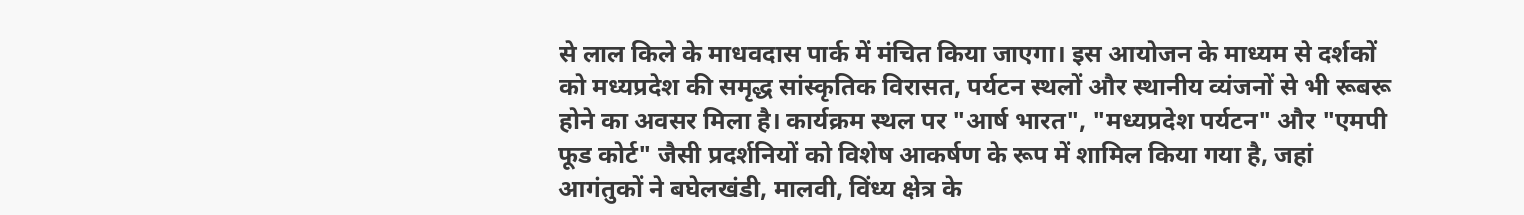से लाल किले के माधवदास पार्क में मंचित किया जाएगा। इस आयोजन के माध्यम से दर्शकों को मध्यप्रदेश की समृद्ध सांस्कृतिक विरासत, पर्यटन स्थलों और स्थानीय व्यंजनों से भी रूबरू होने का अवसर मिला है। कार्यक्रम स्थल पर "आर्ष भारत", "मध्यप्रदेश पर्यटन" और "एमपी फूड कोर्ट" जैसी प्रदर्शनियों को विशेष आकर्षण के रूप में शामिल किया गया है, जहां आगंतुकों ने बघेलखंडी, मालवी, विंध्य क्षेत्र के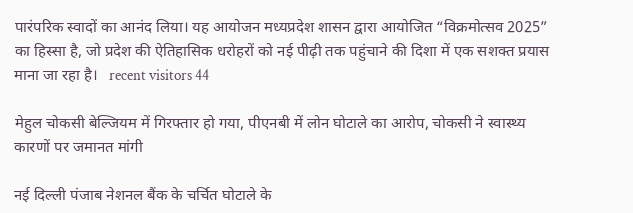पारंपरिक स्वादों का आनंद लिया। यह आयोजन मध्यप्रदेश शासन द्वारा आयोजित “विक्रमोत्सव 2025” का हिस्सा है, जो प्रदेश की ऐतिहासिक धरोहरों को नई पीढ़ी तक पहुंचाने की दिशा में एक सशक्त प्रयास माना जा रहा है।   recent visitors 44

मेहुल चोकसी बेल्जियम में गिरफ्तार हो गया, पीएनबी में लोन घोटाले का आरोप, चोकसी ने स्वास्थ्य कारणों पर जमानत मांगी

नई दिल्ली पंजाब नेशनल बैंक के चर्चित घोटाले के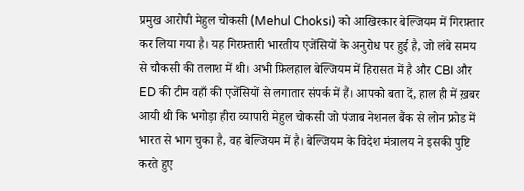प्रमुख आरोपी मेहुल चोकसी (Mehul Choksi) को आखिरकार बेल्जियम में गिरफ़्तार कर लिया गया है। यह गिरफ़्तारी भारतीय एजेंसियों के अनुरोध पर हुई है, जो लंबे समय से चौकसी की तलाश में थी। अभी फ़िलहाल बेल्जियम में हिरासत में है और CBI और ED की टीम वहाँ की एजेंसियों से लगातार संपर्क में हैं। आपको बता दें, हाल ही में ख़बर आयी थी कि भगोड़ा हीरा व्यापारी मेहुल चोकसी जो पंजाब नेशनल बैंक से लोन फ्रोड में भारत से भाग चुका है, वह बेल्जियम में है। बेल्जियम के विदेश मंत्रालय ने इसकी पुष्टि करते हुए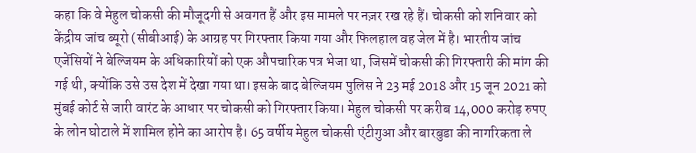कहा कि वे मेहुल चोकसी की मौजूदगी से अवगत हैं और इस मामले पर नज़र रख रहे हैं। चोकसी को शनिवार को केंद्रीय जांच ब्यूरो (सीबीआई) के आग्रह पर गिरफ्तार किया गया और फिलहाल वह जेल में है। भारतीय जांच एजेंसियों ने बेल्जियम के अधिकारियों को एक औपचारिक पत्र भेजा था, जिसमें चोकसी की गिरफ्तारी की मांग की गई थी, क्योंकि उसे उस देश में देखा गया था। इसके बाद बेल्जियम पुलिस ने 23 मई 2018 और 15 जून 2021 को मुंबई कोर्ट से जारी वारंट के आधार पर चोकसी को गिरफ्तार किया। मेहुल चोकसी पर करीब 14,000 करोड़ रुपए के लोन घोटाले में शामिल होने का आरोप है। 65 वर्षीय मेहुल चोकसी एंटीगुआ और बारबुडा की नागरिकता ले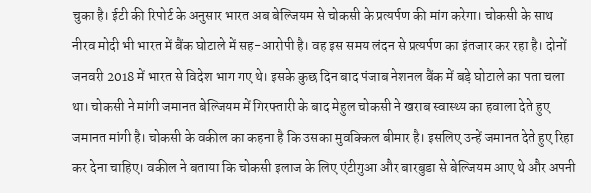चुका है। ईटी की रिपोर्ट के अनुसार भारत अब बेल्जियम से चोकसी के प्रत्यर्पण की मांग करेगा। चोकसी के साथ नीरव मोदी भी भारत में बैंक घोटाले में सह-आरोपी है। वह इस समय लंदन से प्रत्यर्पण का इंतजार कर रहा है। दोनों जनवरी 2018 में भारत से विदेश भाग गए थे। इसके कुछ दिन बाद पंजाब नेशनल बैंक में बड़े घोटाले का पता चला था। चोकसी ने मांगी जमानत बेल्जियम में गिरफ्तारी के बाद मेहुल चोकसी ने खराब स्वास्थ्य का हवाला देते हुए जमानत मांगी है। चोकसी के वकील का कहना है कि उसका मुवक्किल बीमार है। इसलिए उन्हें जमानत देते हुए रिहा कर देना चाहिए। वकील ने बताया कि चोकसी इलाज के लिए एंटीगुआ और बारबुडा से बेल्जियम आए थे और अपनी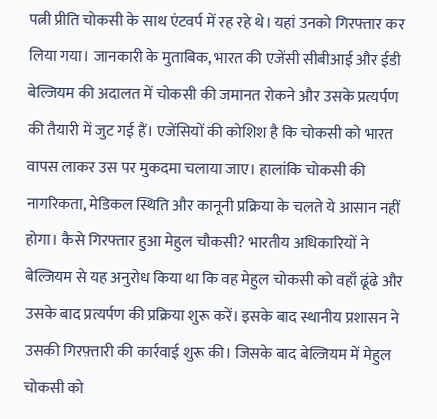पत्नी प्रीति चोकसी के साथ एंटवर्प में रह रहे थे। यहां उनको गिरफ्तार कर लिया गया। जानकारी के मुताबिक, भारत की एजेंसी सीबीआई और ईडी बेल्जियम की अदालत में चोकसी की जमानत रोकने और उसके प्रत्यर्पण की तैयारी में जुट गई हैं। एजेंसियों की कोशिश है कि चोकसी को भारत वापस लाकर उस पर मुकदमा चलाया जाए। हालांकि चोकसी की नागरिकता, मेडिकल स्थिति और कानूनी प्रक्रिया के चलते ये आसान नहीं होगा। कैसे गिरफ्तार हुआ मेहुल चौकसी? भारतीय अधिकारियों ने बेल्जियम से यह अनुरोध किया था कि वह मेहुल चोकसी को वहाँ ढूंढे और उसके बाद प्रत्यर्पण की प्रक्रिया शुरू करें। इसके बाद स्थानीय प्रशासन ने उसकी गिरफ़्तारी की कार्रवाई शुरू की। जिसके बाद बेल्जियम में मेहुल चोकसी को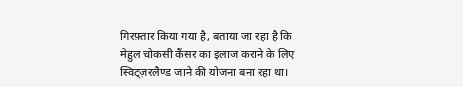गिरफ़्तार किया गया है, बताया जा रहा है कि मेहुल चोकसी कैंसर का इलाज कराने के लिए स्विट्ज़रलैण्ड जाने की योजना बना रहा था।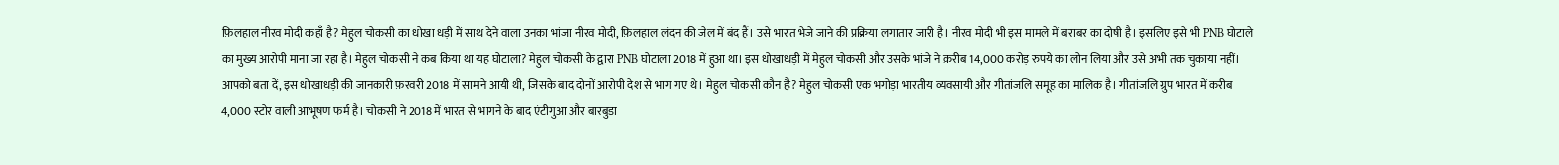फ़िलहाल नीरव मोदी कहाँ है? मेहुल चोकसी का धोखा धड़ी में साथ देने वाला उनका भांजा नीरव मोदी, फ़िलहाल लंदन की जेल में बंद हैं। उसे भारत भेजे जाने की प्रक्रिया लगातार जारी है। नीरव मोदी भी इस मामले में बराबर का दोषी है। इसलिए इसे भी PNB घोटाले का मुख्य आरोपी माना जा रहा है। मेहुल चोकसी ने कब किया था यह घोटाला? मेहुल चोकसी के द्वारा PNB घोटाला 2018 में हुआ था। इस धोखाधड़ी में मेहुल चोकसी और उसके भांजे ने क़रीब 14,000 करोड़ रुपये का लोन लिया और उसे अभी तक चुकाया नहीं। आपको बता दें, इस धोखाधड़ी की जानकारी फ़रवरी 2018 में सामने आयी थी, जिसके बाद दोनों आरोपी देश से भाग गए थे। मेहुल चोकसी कौन है? मेहुल चोकसी एक भगोड़ा भारतीय व्यवसायी और गीतांजलि समूह का मालिक है। गीतांजलि ग्रुप भारत में करीब 4,000 स्टोर वाली आभूषण फर्म है। चोकसी ने 2018 में भारत से भागने के बाद एंटीगुआ और बारबुडा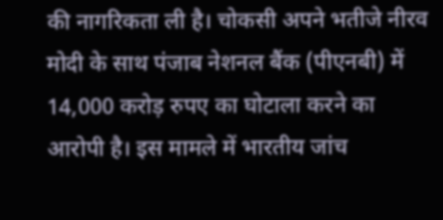की नागरिकता ली है। चोकसी अपने भतीजे नीरव मोदी के साथ पंजाब नेशनल बैंक (पीएनबी) में 14,000 करोड़ रुपए का घोटाला करने का आरोपी है। इस मामले में भारतीय जांच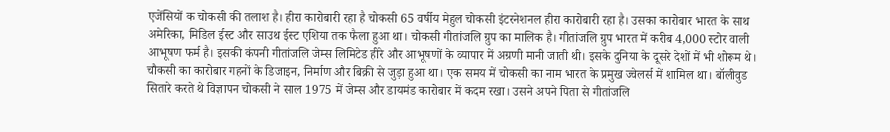एजेंसियों क चोकसी की तलाश है। हीरा कारोबारी रहा है चोकसी 65 वर्षीय मेहुल चोकसी इंटरनेशनल हीरा कारोबारी रहा है। उसका कारोबार भारत के साथ अमेरिका, मिडिल ईस्ट और साउथ ईस्ट एशिया तक फैला हुआ था। चोकसी गीतांजलि ग्रुप का मालिक है। गीतांजलि ग्रुप भारत में करीब 4,000 स्टोर वाली आभूषण फर्म है। इसकी कंपनी गीतांजलि जेम्स लिमिटेड हीरे और आभूषणों के व्यापार में अग्रणी मानी जाती थी। इसके दुनिया के दूसरे देशों में भी शोरूम थे। चौकसी का कारोबार गहनों के डिजाइन, निर्माण और बिक्री से जुड़ा हुआ था। एक समय में चोकसी का नाम भारत के प्रमुख ज्वेलर्स में शामिल था। बॉलीवुड सितारे करते थे विज्ञापन चोकसी ने साल 1975 में जेम्स और डायमंड कारोबार में कदम रखा। उसने अपने पिता से गीतांजलि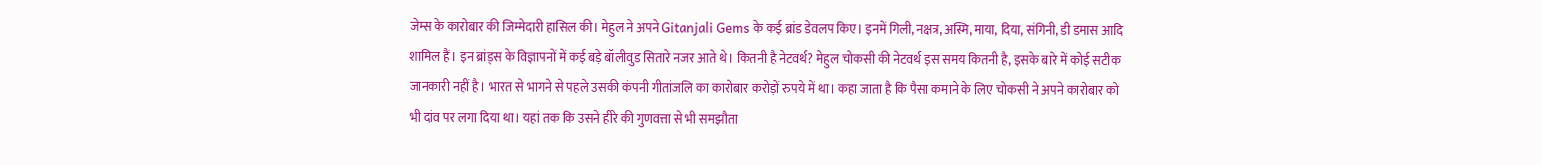जेम्स के कारोबार की जिम्मेदारी हासिल की। मेहुल ने अपने Gitanjali Gems के कई ब्रांड डेवलप किए। इनमें गिली, नक्षत्र, अस्मि, माया, दिया, संगिनी, डी डमास आदि शामिल हैं। इन ब्रांड्स के विज्ञापनों में कई बड़े बॉलीवुड सितारे नजर आते थे। कितनी है नेटवर्थ? मेहुल चोकसी की नेटवर्थ इस समय कितनी है, इसके बारे में कोई सटीक जानकारी नहीं है। भारत से भागने से पहले उसकी कंपनी गीतांजलि का कारोबार करोड़ों रुपये में था। कहा जाता है कि पैसा कमाने के लिए चोकसी ने अपने कारोबार को भी दांव पर लगा दिया था। यहां तक कि उसने हीरे की गुणवत्ता से भी समझौता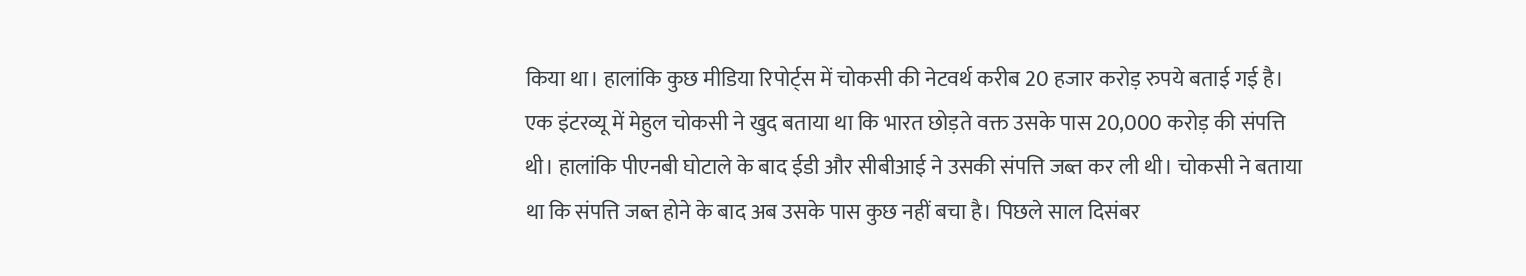किया था। हालांकि कुछ मीडिया रिपोर्ट्स में चोकसी की नेटवर्थ करीब 20 हजार करोड़ रुपये बताई गई है। एक इंटरव्यू में मेहुल चोकसी ने खुद बताया था कि भारत छोड़ते वक्त उसके पास 20,000 करोड़ की संपत्ति थी। हालांकि पीएनबी घोटाले के बाद ईडी और सीबीआई ने उसकी संपत्ति जब्त कर ली थी। चोकसी ने बताया था कि संपत्ति जब्त होने के बाद अब उसके पास कुछ नहीं बचा है। पिछले साल दिसंबर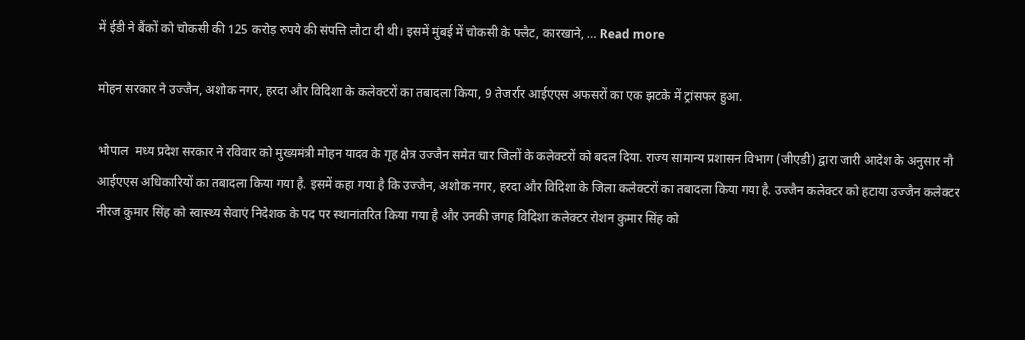में ईडी ने बैंकों को चोकसी की 125 करोड़ रुपये की संपत्ति लौटा दी थी। इसमें मुंबई में चोकसी के फ्लैट, कारखाने, … Read more

मोहन सरकार ने उज्जैन, अशोक नगर, हरदा और विदिशा के कलेक्टरों का तबादला किया, 9 तेजर्रार आईएएस अफसरों का एक झटके में ट्रांसफर हुआ.

भोपाल  मध्य प्रदेश सरकार ने रविवार को मुख्यमंत्री मोहन यादव के गृह क्षेत्र उज्जैन समेत चार जिलों के कलेक्टरों को बदल दिया. राज्य सामान्य प्रशासन विभाग (जीएडी) द्वारा जारी आदेश के अनुसार नौ आईएएस अधिकारियों का तबादला किया गया है. इसमें कहा गया है कि उज्जैन, अशोक नगर, हरदा और विदिशा के जिला कलेक्टरों का तबादला किया गया है. उज्जैन कलेक्टर को हटाया उज्जैन कलेक्टर नीरज कुमार सिंह को स्वास्थ्य सेवाएं निदेशक के पद पर स्थानांतरित किया गया है और उनकी जगह विदिशा कलेक्टर रोशन कुमार सिंह को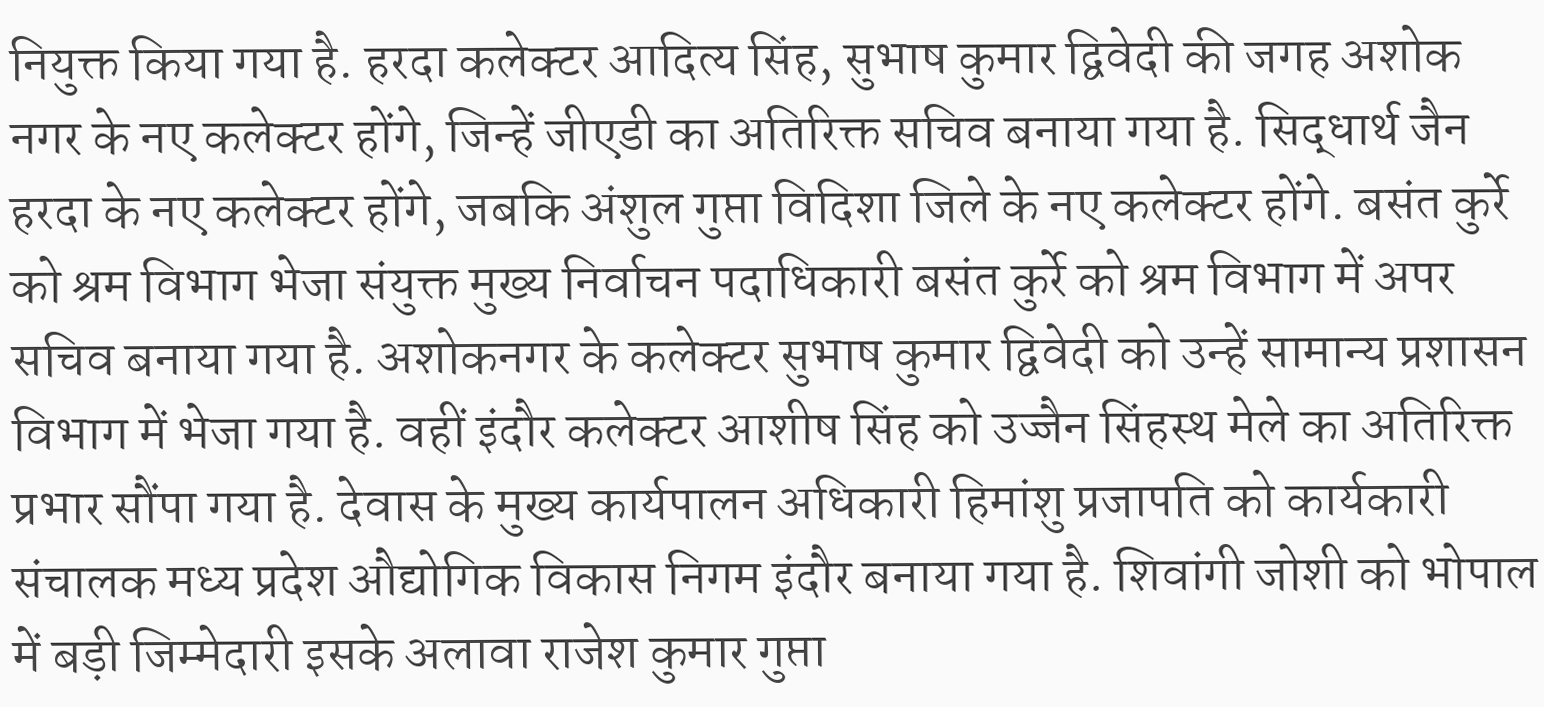नियुक्त किया गया है. हरदा कलेक्टर आदित्य सिंह, सुभाष कुमार द्विवेदी की जगह अशोक नगर के नए कलेक्टर होंगे, जिन्हें जीएडी का अतिरिक्त सचिव बनाया गया है. सिद्धार्थ जैन हरदा के नए कलेक्टर होंगे, जबकि अंशुल गुप्ता विदिशा जिले के नए कलेक्टर होंगे. बसंत कुर्रे को श्रम विभाग भेजा संयुक्त मुख्य निर्वाचन पदाधिकारी बसंत कुर्रे को श्रम विभाग में अपर सचिव बनाया गया है. अशोकनगर के कलेक्टर सुभाष कुमार द्विवेदी को उन्हें सामान्य प्रशासन विभाग में भेजा गया है. वहीं इंदौर कलेक्टर आशीष सिंह को उज्जैन सिंहस्थ मेले का अतिरिक्त प्रभार सौंपा गया है. देवास के मुख्य कार्यपालन अधिकारी हिमांशु प्रजापति को कार्यकारी संचालक मध्य प्रदेश औद्योगिक विकास निगम इंदौर बनाया गया है. शिवांगी जोशी को भोपाल में बड़ी जिम्मेदारी इसके अलावा राजेश कुमार गुप्ता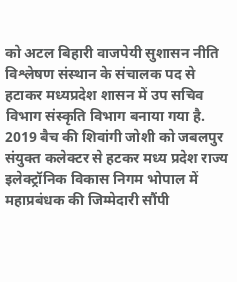को अटल बिहारी वाजपेयी सुशासन नीति विश्लेषण संस्थान के संचालक पद से हटाकर मध्यप्रदेश शासन में उप सचिव विभाग संस्कृति विभाग बनाया गया है. 2019 बैच की शिवांगी जोशी को जबलपुर संयुक्त कलेक्टर से हटकर मध्य प्रदेश राज्य इलेक्ट्रॉनिक विकास निगम भोपाल में महाप्रबंधक की जिम्मेदारी सौंपी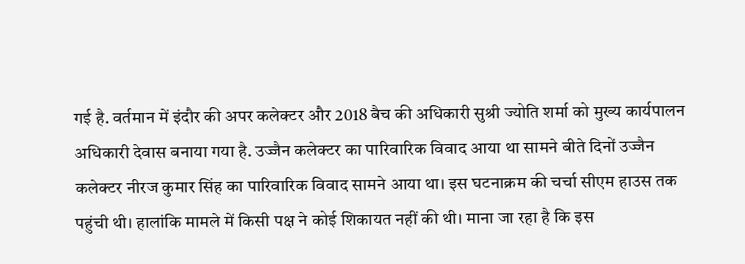गई है. वर्तमान में इंदौर की अपर कलेक्टर और 2018 बैच की अधिकारी सुश्री ज्योति शर्मा को मुख्य कार्यपालन अधिकारी देवास बनाया गया है. उज्जैन कलेक्टर का पारिवारिक विवाद आया था सामने बीते दिनों उज्जैन कलेक्टर नीरज कुमार सिंह का पारिवारिक विवाद सामने आया था। इस घटनाक्रम की चर्चा सीएम हाउस तक पहुंची थी। हालांकि मामले में किसी पक्ष ने कोई शिकायत नहीं की थी। माना जा रहा है कि इस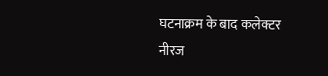घटनाक्रम के बाद कलेक्टर नीरज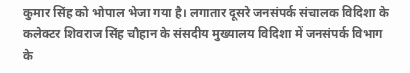कुमार सिंह को भोपाल भेजा गया है। लगातार दूसरे जनसंपर्क संचालक विदिशा के कलेक्टर शिवराज सिंह चौहान के संसदीय मुख्यालय विदिशा में जनसंपर्क विभाग के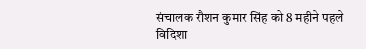संचालक रौशन कुमार सिंह को 8 महीने पहले विदिशा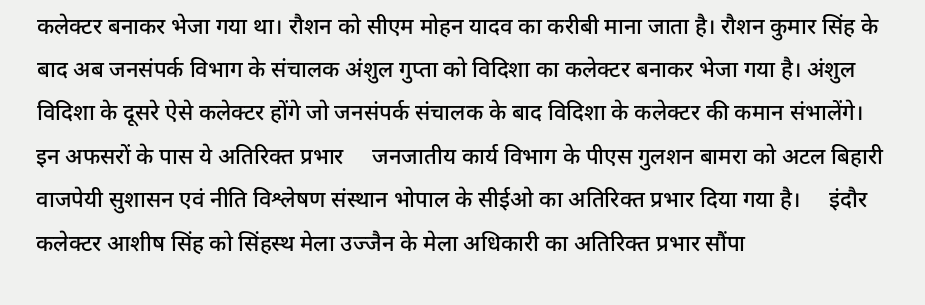कलेक्टर बनाकर भेजा गया था। रौशन को सीएम मोहन यादव का करीबी माना जाता है। रौशन कुमार सिंह के बाद अब जनसंपर्क विभाग के संचालक अंशुल गुप्ता को विदिशा का कलेक्टर बनाकर भेजा गया है। अंशुल विदिशा के दूसरे ऐसे कलेक्टर होंगे जो जनसंपर्क संचालक के बाद विदिशा के कलेक्टर की कमान संभालेंगे। इन अफसरों के पास ये अतिरिक्त प्रभार     जनजातीय कार्य विभाग के पीएस गुलशन बामरा को अटल बिहारी वाजपेयी सुशासन एवं नीति विश्लेषण संस्थान भोपाल के सीईओ का अतिरिक्त प्रभार दिया गया है।     इंदौर कलेक्टर आशीष सिंह को सिंहस्थ मेला उज्जैन के मेला अधिकारी का अतिरिक्त प्रभार सौंपा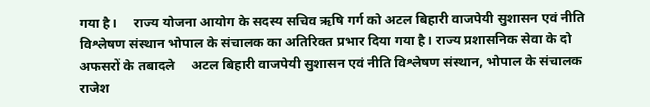गया है।     राज्य योजना आयोग के सदस्य सचिव ऋषि गर्ग को अटल बिहारी वाजपेयी सुशासन एवं नीति विश्लेषण संस्थान भोपाल के संचालक का अतिरिक्त प्रभार दिया गया है। राज्य प्रशासनिक सेवा के दो अफसरों के तबादले     अटल बिहारी वाजपेयी सुशासन एवं नीति विश्लेषण संस्थान, भोपाल के संचालक राजेश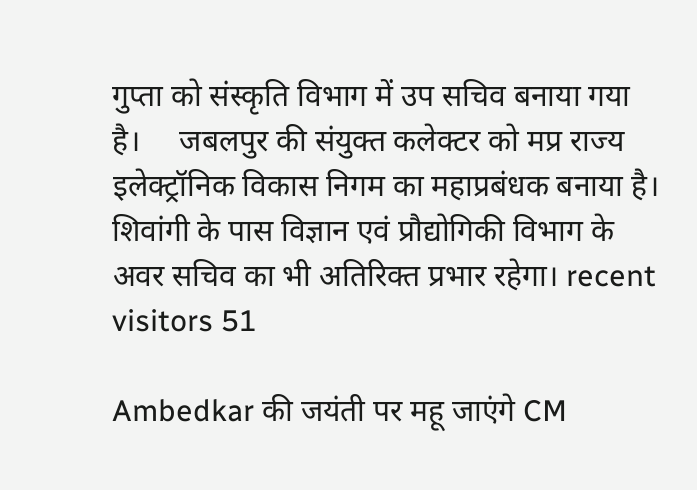गुप्ता को संस्कृति विभाग में उप सचिव बनाया गया है।     जबलपुर की संयुक्त कलेक्टर को मप्र राज्य इलेक्ट्रॉनिक विकास निगम का महाप्रबंधक बनाया है।     शिवांगी के पास विज्ञान एवं प्रौद्योगिकी विभाग के अवर सचिव का भी अतिरिक्त प्रभार रहेगा। recent visitors 51

Ambedkar की जयंती पर महू जाएंगे CM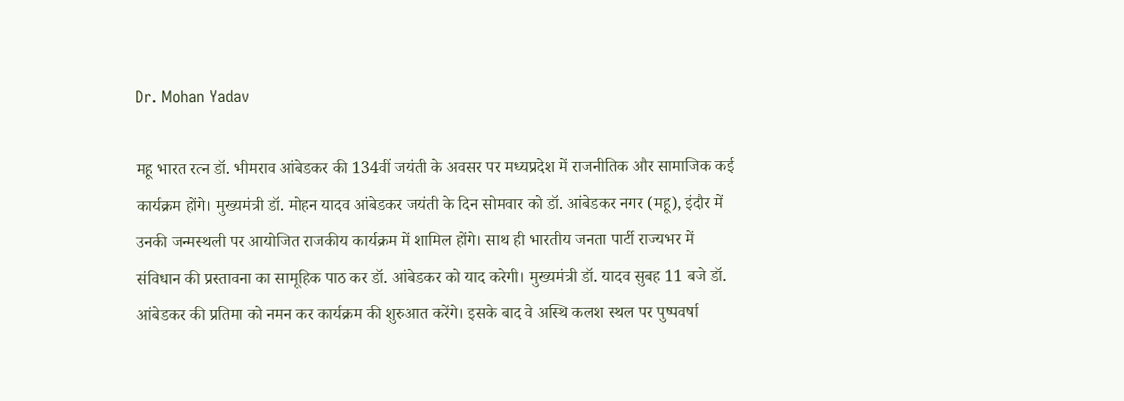Dr. Mohan Yadav

महू भारत रत्न डॉ. भीमराव आंबेडकर की 134वीं जयंती के अवसर पर मध्यप्रदेश में राजनीतिक और सामाजिक कई कार्यक्रम होंगे। मुख्यमंत्री डॉ. मोहन यादव आंबेडकर जयंती के दिन सोमवार को डॉ. आंबेडकर नगर (महू), इंदौर में उनकी जन्मस्थली पर आयोजित राजकीय कार्यक्रम में शामिल होंगे। साथ ही भारतीय जनता पार्टी राज्यभर में संविधान की प्रस्तावना का सामूहिक पाठ कर डॉ. आंबेडकर को याद करेगी। मुख्यमंत्री डॉ. यादव सुबह 11 बजे डॉ. आंबेडकर की प्रतिमा को नमन कर कार्यक्रम की शुरुआत करेंगे। इसके बाद वे अस्थि कलश स्थल पर पुष्पवर्षा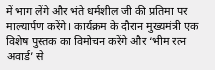में भाग लेंगे और भंते धर्मशील जी की प्रतिमा पर माल्यार्पण करेंगे। कार्यक्रम के दौरान मुख्यमंत्री एक विशेष पुस्तक का विमोचन करेंगे और ‘भीम रत्न अवार्ड’ से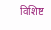विशिष्ट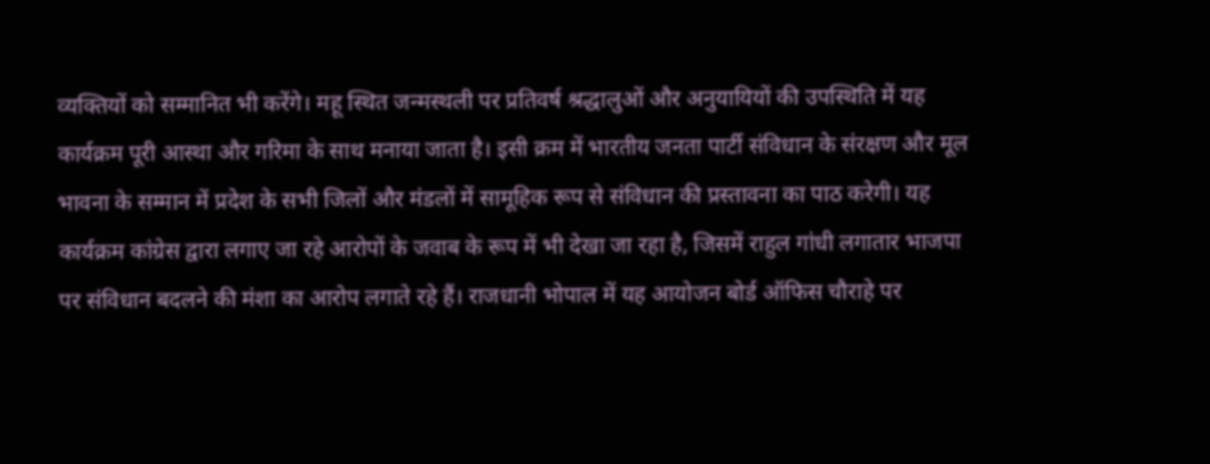व्यक्तियों को सम्मानित भी करेंगे। महू स्थित जन्मस्थली पर प्रतिवर्ष श्रद्धालुओं और अनुयायियों की उपस्थिति में यह कार्यक्रम पूरी आस्था और गरिमा के साथ मनाया जाता है। इसी क्रम में भारतीय जनता पार्टी संविधान के संरक्षण और मूल भावना के सम्मान में प्रदेश के सभी जिलों और मंडलों में सामूहिक रूप से संविधान की प्रस्तावना का पाठ करेगी। यह कार्यक्रम कांग्रेस द्वारा लगाए जा रहे आरोपों के जवाब के रूप में भी देखा जा रहा है, जिसमें राहुल गांधी लगातार भाजपा पर संविधान बदलने की मंशा का आरोप लगाते रहे हैं। राजधानी भोपाल में यह आयोजन बोर्ड ऑफिस चौराहे पर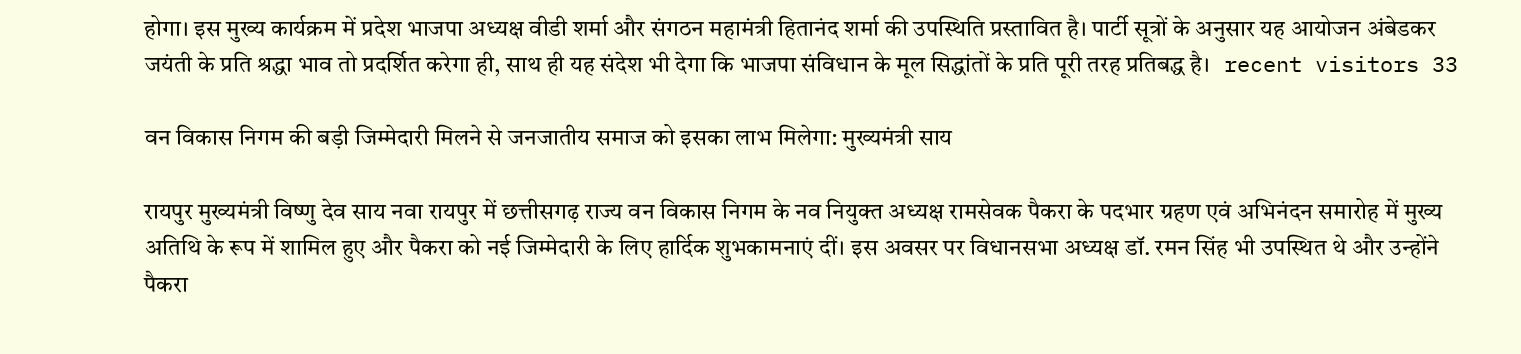होगा। इस मुख्य कार्यक्रम में प्रदेश भाजपा अध्यक्ष वीडी शर्मा और संगठन महामंत्री हितानंद शर्मा की उपस्थिति प्रस्तावित है। पार्टी सूत्रों के अनुसार यह आयोजन अंबेडकर जयंती के प्रति श्रद्धा भाव तो प्रदर्शित करेगा ही, साथ ही यह संदेश भी देगा कि भाजपा संविधान के मूल सिद्धांतों के प्रति पूरी तरह प्रतिबद्ध है।   recent visitors 33

वन विकास निगम की बड़ी जिम्मेदारी मिलने से जनजातीय समाज को इसका लाभ मिलेगा: मुख्यमंत्री साय

रायपुर मुख्यमंत्री विष्णु देव साय नवा रायपुर में छत्तीसगढ़ राज्य वन विकास निगम के नव नियुक्त अध्यक्ष रामसेवक पैकरा के पदभार ग्रहण एवं अभिनंदन समारोह में मुख्य अतिथि के रूप में शामिल हुए और पैकरा को नई जिम्मेदारी के लिए हार्दिक शुभकामनाएं दीं। इस अवसर पर विधानसभा अध्यक्ष डॉ. रमन सिंह भी उपस्थित थे और उन्होंने पैकरा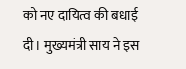को नए दायित्व की बधाई दी। मुख्यमंत्री साय ने इस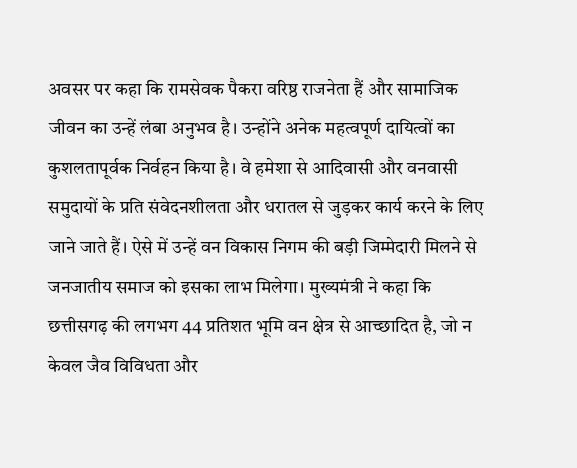अवसर पर कहा कि रामसेवक पैकरा वरिष्ठ राजनेता हैं और सामाजिक जीवन का उन्हें लंबा अनुभव है। उन्होंने अनेक महत्वपूर्ण दायित्वों का कुशलतापूर्वक निर्वहन किया है। वे हमेशा से आदिवासी और वनवासी समुदायों के प्रति संवेदनशीलता और धरातल से जुड़कर कार्य करने के लिए जाने जाते हैं। ऐसे में उन्हें वन विकास निगम की बड़ी जिम्मेदारी मिलने से जनजातीय समाज को इसका लाभ मिलेगा। मुख्यमंत्री ने कहा कि छत्तीसगढ़ की लगभग 44 प्रतिशत भूमि वन क्षेत्र से आच्छादित है, जो न केवल जैव विविधता और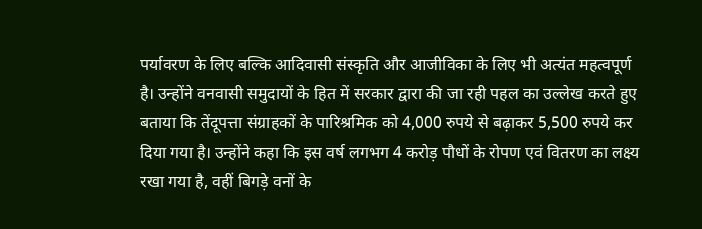पर्यावरण के लिए बल्कि आदिवासी संस्कृति और आजीविका के लिए भी अत्यंत महत्वपूर्ण है। उन्होंने वनवासी समुदायों के हित में सरकार द्वारा की जा रही पहल का उल्लेख करते हुए बताया कि तेंदूपत्ता संग्राहकों के पारिश्रमिक को 4,000 रुपये से बढ़ाकर 5,500 रुपये कर दिया गया है। उन्होंने कहा कि इस वर्ष लगभग 4 करोड़ पौधों के रोपण एवं वितरण का लक्ष्य रखा गया है, वहीं बिगड़े वनों के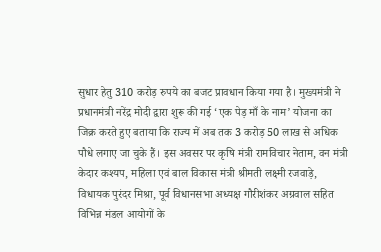सुधार हेतु 310 करोड़ रुपये का बजट प्रावधान किया गया है। मुख्यमंत्री ने प्रधानमंत्री नरेंद्र मोदी द्वारा शुरू की गई ‘एक पेड़ माँ के नाम’ योजना का जिक्र करते हुए बताया कि राज्य में अब तक 3 करोड़ 50 लाख से अधिक पौधे लगाए जा चुके हैं। इस अवसर पर कृषि मंत्री रामविचार नेताम, वन मंत्री केदार कश्यप, महिला एवं बाल विकास मंत्री श्रीमती लक्ष्मी रजवाड़े, विधायक पुरंदर मिश्रा, पूर्व विधानसभा अध्यक्ष गौरीशंकर अग्रवाल सहित विभिन्न मंडल आयोगों के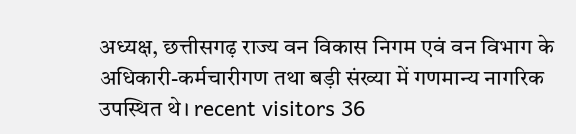अध्यक्ष, छत्तीसगढ़ राज्य वन विकास निगम एवं वन विभाग के अधिकारी-कर्मचारीगण तथा बड़ी संख्या में गणमान्य नागरिक उपस्थित थे। recent visitors 36